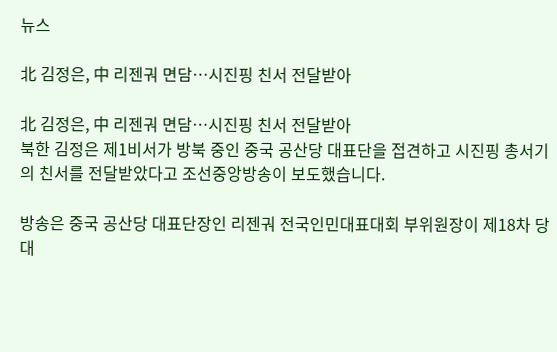뉴스

北 김정은, 中 리젠궈 면담…시진핑 친서 전달받아

北 김정은, 中 리젠궈 면담…시진핑 친서 전달받아
북한 김정은 제1비서가 방북 중인 중국 공산당 대표단을 접견하고 시진핑 총서기의 친서를 전달받았다고 조선중앙방송이 보도했습니다.

방송은 중국 공산당 대표단장인 리젠궈 전국인민대표대회 부위원장이 제18차 당대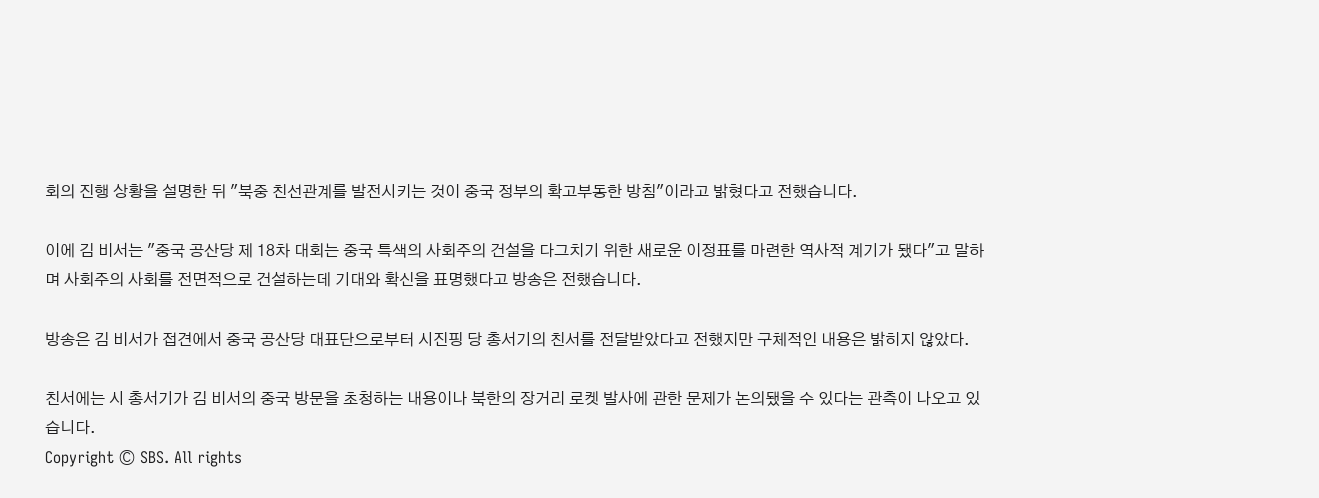회의 진행 상황을 설명한 뒤 "북중 친선관계를 발전시키는 것이 중국 정부의 확고부동한 방침"이라고 밝혔다고 전했습니다.

이에 김 비서는 "중국 공산당 제 18차 대회는 중국 특색의 사회주의 건설을 다그치기 위한 새로운 이정표를 마련한 역사적 계기가 됐다"고 말하며 사회주의 사회를 전면적으로 건설하는데 기대와 확신을 표명했다고 방송은 전했습니다.

방송은 김 비서가 접견에서 중국 공산당 대표단으로부터 시진핑 당 총서기의 친서를 전달받았다고 전했지만 구체적인 내용은 밝히지 않았다.

친서에는 시 총서기가 김 비서의 중국 방문을 초청하는 내용이나 북한의 장거리 로켓 발사에 관한 문제가 논의됐을 수 있다는 관측이 나오고 있습니다.
Copyright Ⓒ SBS. All rights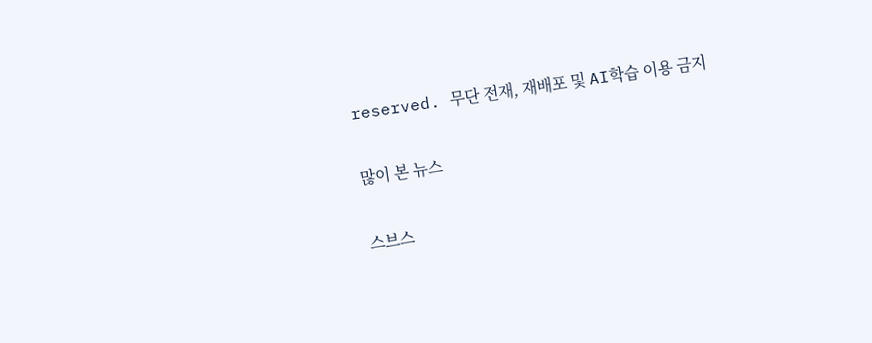reserved. 무단 전재, 재배포 및 AI학습 이용 금지

많이 본 뉴스

스브스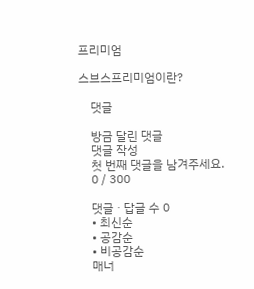프리미엄

스브스프리미엄이란?

    댓글

    방금 달린 댓글
    댓글 작성
    첫 번째 댓글을 남겨주세요.
    0 / 300

    댓글 ∙ 답글 수 0
    • 최신순
    • 공감순
    • 비공감순
    매너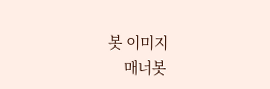봇 이미지
    매너봇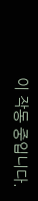이 작동 중입니다.